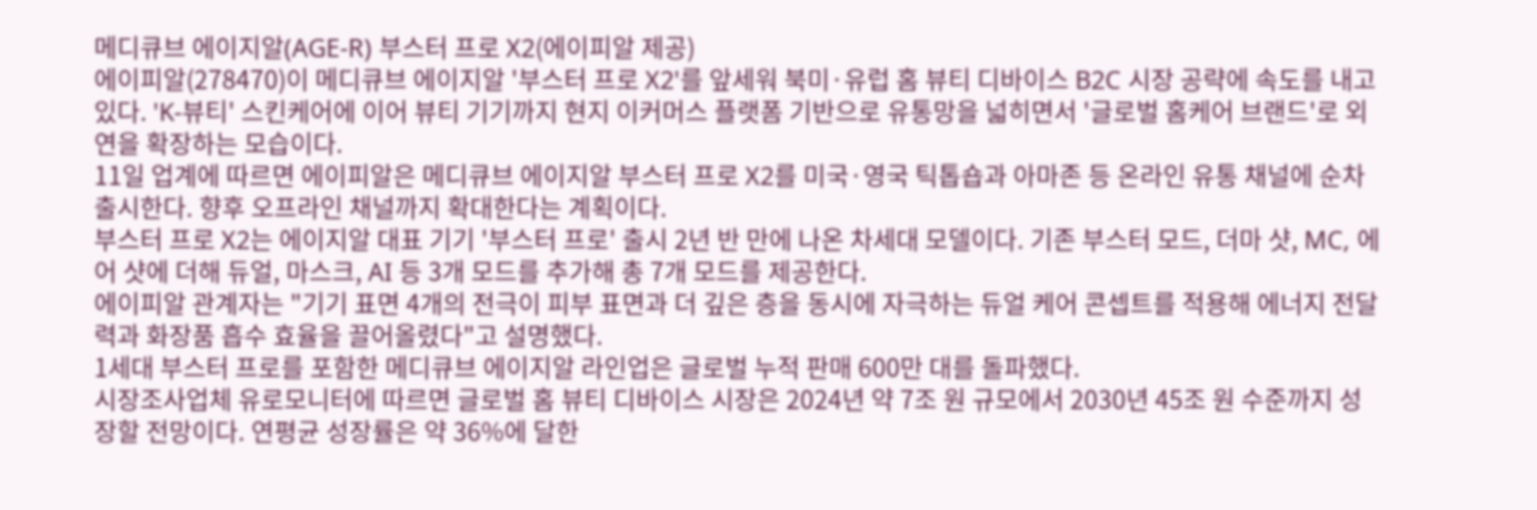메디큐브 에이지알(AGE-R) 부스터 프로 X2(에이피알 제공)
에이피알(278470)이 메디큐브 에이지알 '부스터 프로 X2'를 앞세워 북미·유럽 홈 뷰티 디바이스 B2C 시장 공략에 속도를 내고 있다. 'K-뷰티' 스킨케어에 이어 뷰티 기기까지 현지 이커머스 플랫폼 기반으로 유통망을 넓히면서 '글로벌 홈케어 브랜드'로 외연을 확장하는 모습이다.
11일 업계에 따르면 에이피알은 메디큐브 에이지알 부스터 프로 X2를 미국·영국 틱톱숍과 아마존 등 온라인 유통 채널에 순차 출시한다. 향후 오프라인 채널까지 확대한다는 계획이다.
부스터 프로 X2는 에이지알 대표 기기 '부스터 프로' 출시 2년 반 만에 나온 차세대 모델이다. 기존 부스터 모드, 더마 샷, MC, 에어 샷에 더해 듀얼, 마스크, AI 등 3개 모드를 추가해 총 7개 모드를 제공한다.
에이피알 관계자는 "기기 표면 4개의 전극이 피부 표면과 더 깊은 층을 동시에 자극하는 듀얼 케어 콘셉트를 적용해 에너지 전달력과 화장품 흡수 효율을 끌어올렸다"고 설명했다.
1세대 부스터 프로를 포함한 메디큐브 에이지알 라인업은 글로벌 누적 판매 600만 대를 돌파했다.
시장조사업체 유로모니터에 따르면 글로벌 홈 뷰티 디바이스 시장은 2024년 약 7조 원 규모에서 2030년 45조 원 수준까지 성장할 전망이다. 연평균 성장률은 약 36%에 달한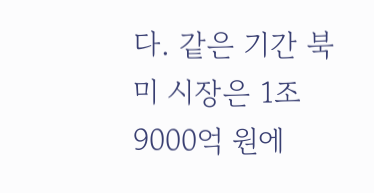다. 같은 기간 북미 시장은 1조 9000억 원에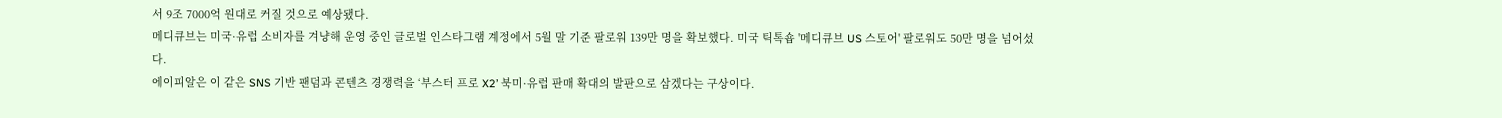서 9조 7000억 원대로 커질 것으로 예상됐다.
메디큐브는 미국·유럽 소비자를 겨냥해 운영 중인 글로벌 인스타그램 계정에서 5월 말 기준 팔로워 139만 명을 확보했다. 미국 틱톡숍 '메디큐브 US 스토어' 팔로워도 50만 명을 넘어섰다.
에이피알은 이 같은 SNS 기반 팬덤과 콘텐츠 경쟁력을 ‘부스터 프로 X2’ 북미·유럽 판매 확대의 발판으로 삼겠다는 구상이다.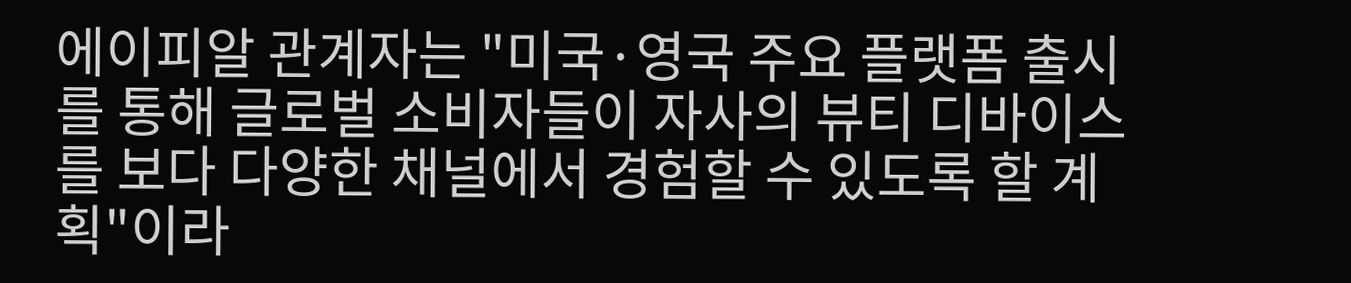에이피알 관계자는 "미국·영국 주요 플랫폼 출시를 통해 글로벌 소비자들이 자사의 뷰티 디바이스를 보다 다양한 채널에서 경험할 수 있도록 할 계획"이라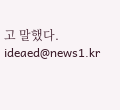고 말했다.
ideaed@news1.kr